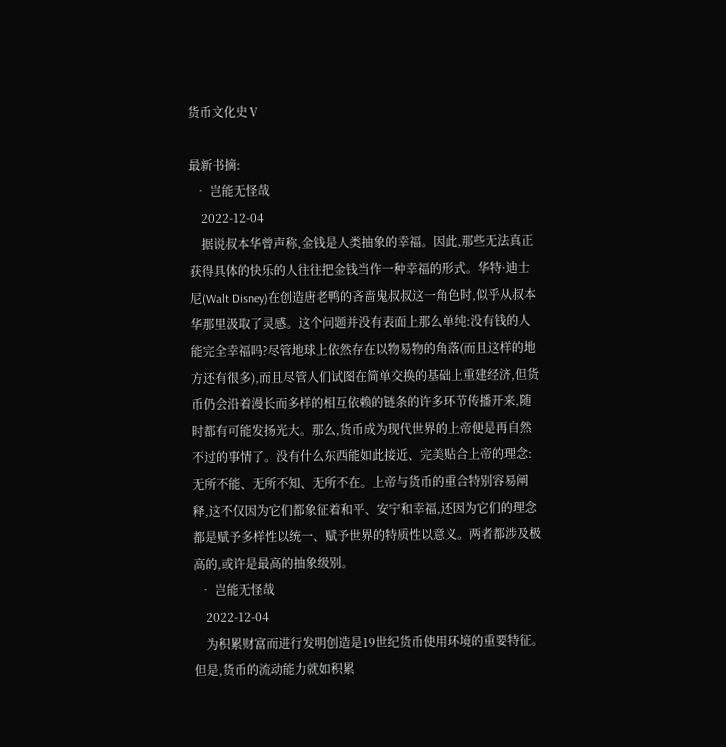货币文化史Ⅴ

最新书摘:
  • 岂能无怪哉
    2022-12-04
    据说叔本华曾声称,金钱是人类抽象的幸福。因此,那些无法真正获得具体的快乐的人往往把金钱当作一种幸福的形式。华特·迪士尼(Walt Disney)在创造唐老鸭的吝啬鬼叔叔这一角色时,似乎从叔本华那里汲取了灵感。这个问题并没有表面上那么单纯:没有钱的人能完全幸福吗?尽管地球上依然存在以物易物的角落(而且这样的地方还有很多),而且尽管人们试图在简单交换的基础上重建经济,但货币仍会沿着漫长而多样的相互依赖的链条的许多环节传播开来,随时都有可能发扬光大。那么,货币成为现代世界的上帝便是再自然不过的事情了。没有什么东西能如此接近、完美贴合上帝的理念:无所不能、无所不知、无所不在。上帝与货币的重合特别容易阐释,这不仅因为它们都象征着和平、安宁和幸福,还因为它们的理念都是赋予多样性以统一、赋予世界的特质性以意义。两者都涉及极高的,或许是最高的抽象级别。
  • 岂能无怪哉
    2022-12-04
    为积累财富而进行发明创造是19世纪货币使用环境的重要特征。但是,货币的流动能力就如积累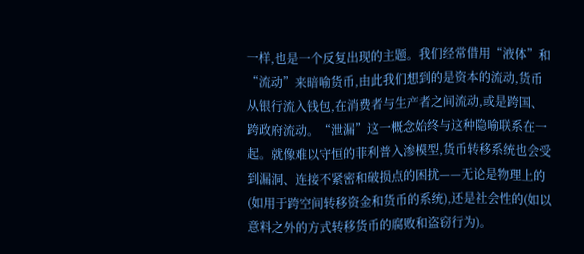一样,也是一个反复出现的主题。我们经常借用“液体”和“流动”来暗喻货币,由此我们想到的是资本的流动,货币从银行流入钱包,在消费者与生产者之间流动,或是跨国、跨政府流动。“泄漏”这一概念始终与这种隐喻联系在一起。就像难以守恒的菲利普入渗模型,货币转移系统也会受到漏洞、连接不紧密和破损点的困扰——无论是物理上的(如用于跨空间转移资金和货币的系统),还是社会性的(如以意料之外的方式转移货币的腐败和盗窃行为)。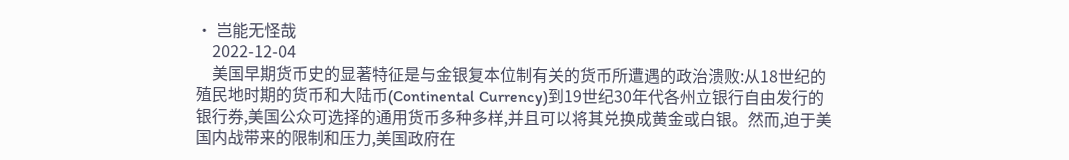• 岂能无怪哉
    2022-12-04
    美国早期货币史的显著特征是与金银复本位制有关的货币所遭遇的政治溃败:从18世纪的殖民地时期的货币和大陆币(Continental Currency)到19世纪30年代各州立银行自由发行的银行券,美国公众可选择的通用货币多种多样,并且可以将其兑换成黄金或白银。然而,迫于美国内战带来的限制和压力,美国政府在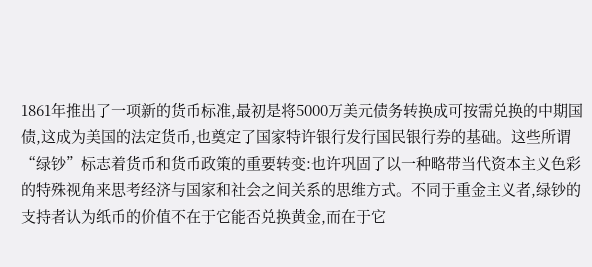1861年推出了一项新的货币标准,最初是将5000万美元债务转换成可按需兑换的中期国债,这成为美国的法定货币,也奠定了国家特许银行发行国民银行券的基础。这些所谓“绿钞”标志着货币和货币政策的重要转变:也许巩固了以一种略带当代资本主义色彩的特殊视角来思考经济与国家和社会之间关系的思维方式。不同于重金主义者,绿钞的支持者认为纸币的价值不在于它能否兑换黄金,而在于它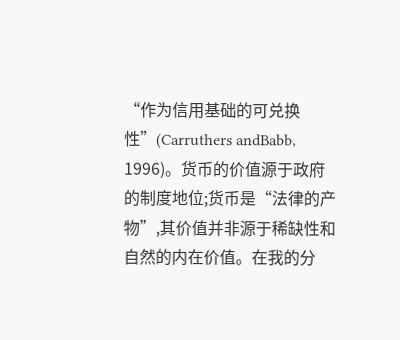“作为信用基础的可兑换性”(Carruthers andBabb, 1996)。货币的价值源于政府的制度地位;货币是“法律的产物”,其价值并非源于稀缺性和自然的内在价值。在我的分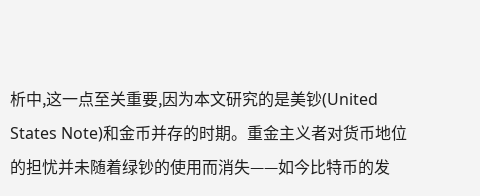析中,这一点至关重要,因为本文研究的是美钞(United States Note)和金币并存的时期。重金主义者对货币地位的担忧并未随着绿钞的使用而消失——如今比特币的发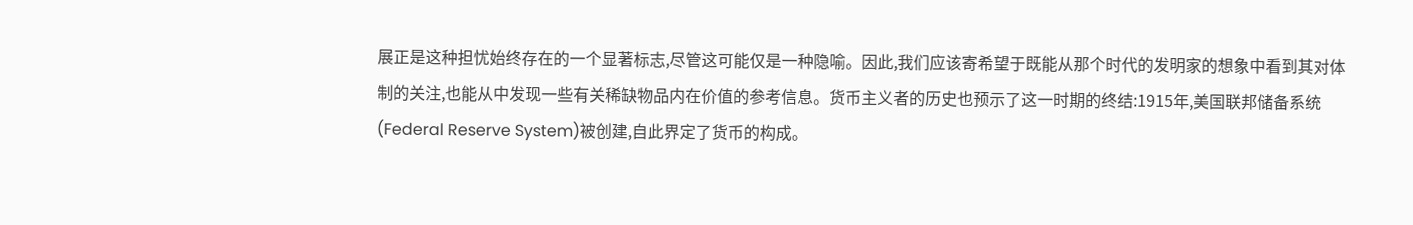展正是这种担忧始终存在的一个显著标志,尽管这可能仅是一种隐喻。因此,我们应该寄希望于既能从那个时代的发明家的想象中看到其对体制的关注,也能从中发现一些有关稀缺物品内在价值的参考信息。货币主义者的历史也预示了这一时期的终结:1915年,美国联邦储备系统(Federal Reserve System)被创建,自此界定了货币的构成。